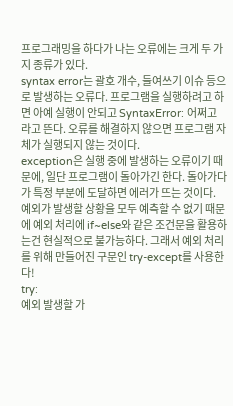프로그래밍을 하다가 나는 오류에는 크게 두 가지 종류가 있다.
syntax error는 괄호 개수, 들여쓰기 이슈 등으로 발생하는 오류다. 프로그램을 실행하려고 하면 아예 실행이 안되고 SyntaxError: 어쩌고 라고 뜬다. 오류를 해결하지 않으면 프로그램 자체가 실행되지 않는 것이다.
exception은 실행 중에 발생하는 오류이기 때문에, 일단 프로그램이 돌아가긴 한다. 돌아가다가 특정 부분에 도달하면 에러가 뜨는 것이다.
예외가 발생할 상황을 모두 예측할 수 없기 때문에 예외 처리에 if~else와 같은 조건문을 활용하는건 현실적으로 불가능하다. 그래서 예외 처리를 위해 만들어진 구문인 try-except를 사용한다!
try:
예외 발생할 가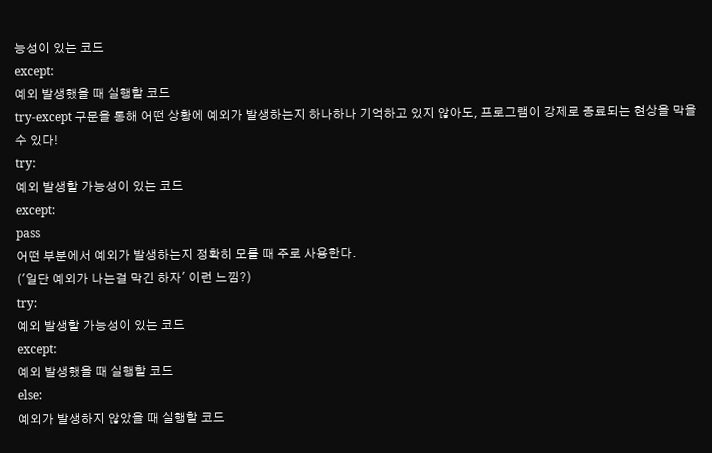능성이 있는 코드
except:
예외 발생했을 때 실행할 코드
try-except 구문을 통해 어떤 상황에 예외가 발생하는지 하나하나 기억하고 있지 않아도, 프로그램이 강제로 종료되는 현상을 막을 수 있다!
try:
예외 발생할 가능성이 있는 코드
except:
pass
어떤 부분에서 예외가 발생하는지 정확히 모를 때 주로 사용한다.
('일단 예외가 나는걸 막긴 하자' 이런 느낌?)
try:
예외 발생할 가능성이 있는 코드
except:
예외 발생했을 때 실행할 코드
else:
예외가 발생하지 않았을 때 실행할 코드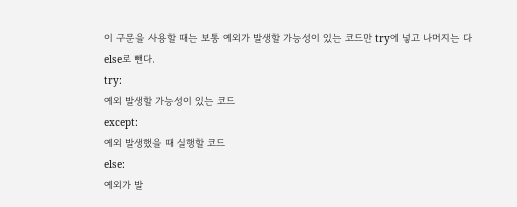이 구문을 사용할 때는 보통 예외가 발생할 가능성이 있는 코드만 try에 넣고 나머지는 다 else로 뺀다.
try:
예외 발생할 가능성이 있는 코드
except:
예외 발생했을 때 실행할 코드
else:
예외가 발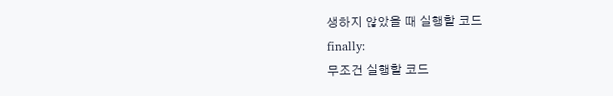생하지 않았을 때 실행할 코드
finally:
무조건 실행할 코드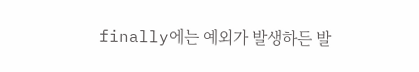finally에는 예외가 발생하든 발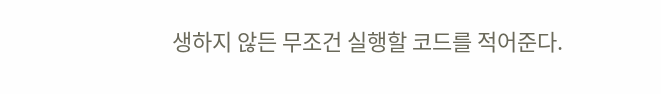생하지 않든 무조건 실행할 코드를 적어준다.